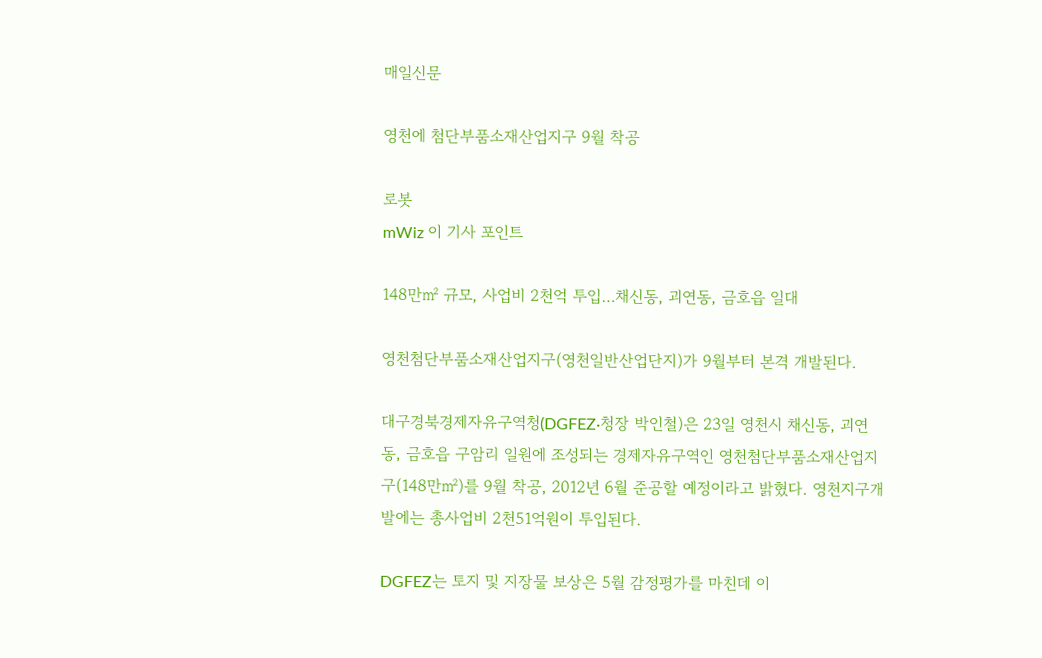매일신문

영천에 첨단부품소재산업지구 9월 착공

로봇
mWiz 이 기사 포인트

148만㎡ 규모, 사업비 2천억 투입…채신동, 괴연동, 금호읍 일대

영천첨단부품소재산업지구(영천일반산업단지)가 9월부터 본격 개발된다.

대구경북경제자유구역청(DGFEZ·청장 박인철)은 23일 영천시 채신동, 괴연동, 금호읍 구암리 일원에 조성되는 경제자유구역인 영천첨단부품소재산업지구(148만㎡)를 9월 착공, 2012년 6월 준공할 예정이라고 밝혔다. 영천지구개발에는 총사업비 2천51억원이 투입된다.

DGFEZ는 토지 및 지장물 보상은 5월 감정평가를 마친데 이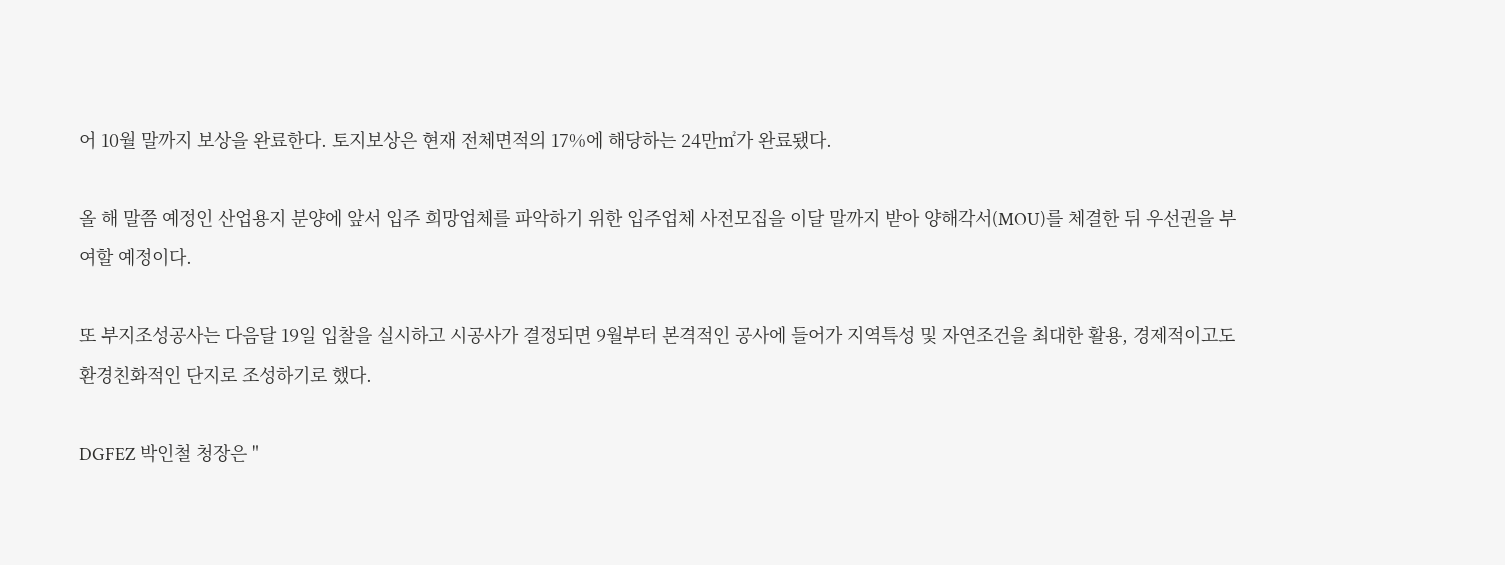어 10월 말까지 보상을 완료한다. 토지보상은 현재 전체면적의 17%에 해당하는 24만㎡가 완료됐다.

올 해 말쯤 예정인 산업용지 분양에 앞서 입주 희망업체를 파악하기 위한 입주업체 사전모집을 이달 말까지 받아 양해각서(MOU)를 체결한 뒤 우선권을 부여할 예정이다.

또 부지조성공사는 다음달 19일 입찰을 실시하고 시공사가 결정되면 9월부터 본격적인 공사에 들어가 지역특성 및 자연조건을 최대한 활용, 경제적이고도 환경친화적인 단지로 조성하기로 했다.

DGFEZ 박인철 청장은 "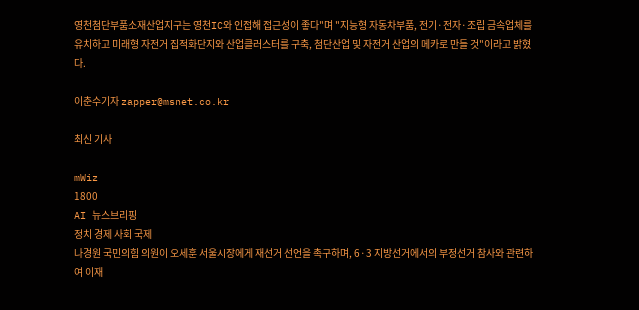영천첨단부품소재산업지구는 영천IC와 인접해 접근성이 좋다"며 "지능형 자동차부품, 전기·전자·조립 금속업체를 유치하고 미래형 자전거 집적화단지와 산업클러스터를 구축, 첨단산업 및 자전거 산업의 메카로 만들 것"이라고 밝혔다.

이춘수기자 zapper@msnet.co.kr

최신 기사

mWiz
1800
AI 뉴스브리핑
정치 경제 사회 국제
나경원 국민의힘 의원이 오세훈 서울시장에게 재선거 선언을 촉구하며, 6·3 지방선거에서의 부정선거 참사와 관련하여 이재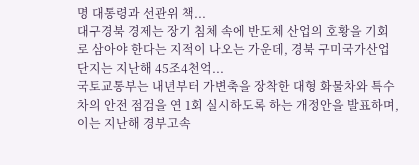명 대통령과 선관위 책...
대구경북 경제는 장기 침체 속에 반도체 산업의 호황을 기회로 삼아야 한다는 지적이 나오는 가운데, 경북 구미국가산업단지는 지난해 45조4천억...
국토교통부는 내년부터 가변축을 장착한 대형 화물차와 특수차의 안전 점검을 연 1회 실시하도록 하는 개정안을 발표하며, 이는 지난해 경부고속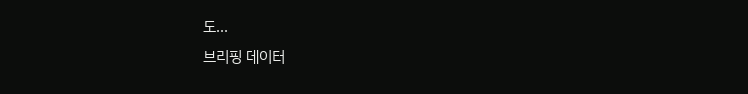도...
브리핑 데이터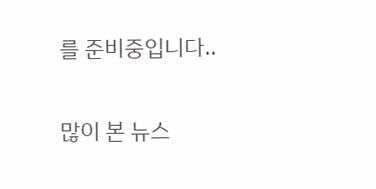를 준비중입니다..

많이 본 뉴스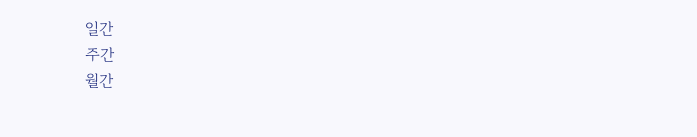일간
주간
월간